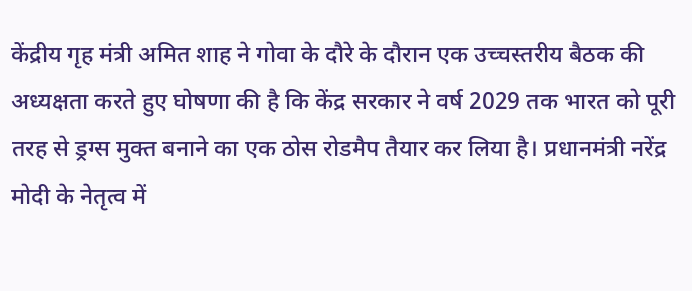केंद्रीय गृह मंत्री अमित शाह ने गोवा के दौरे के दौरान एक उच्चस्तरीय बैठक की अध्यक्षता करते हुए घोषणा की है कि केंद्र सरकार ने वर्ष 2029 तक भारत को पूरी तरह से ड्रग्स मुक्त बनाने का एक ठोस रोडमैप तैयार कर लिया है। प्रधानमंत्री नरेंद्र मोदी के नेतृत्व में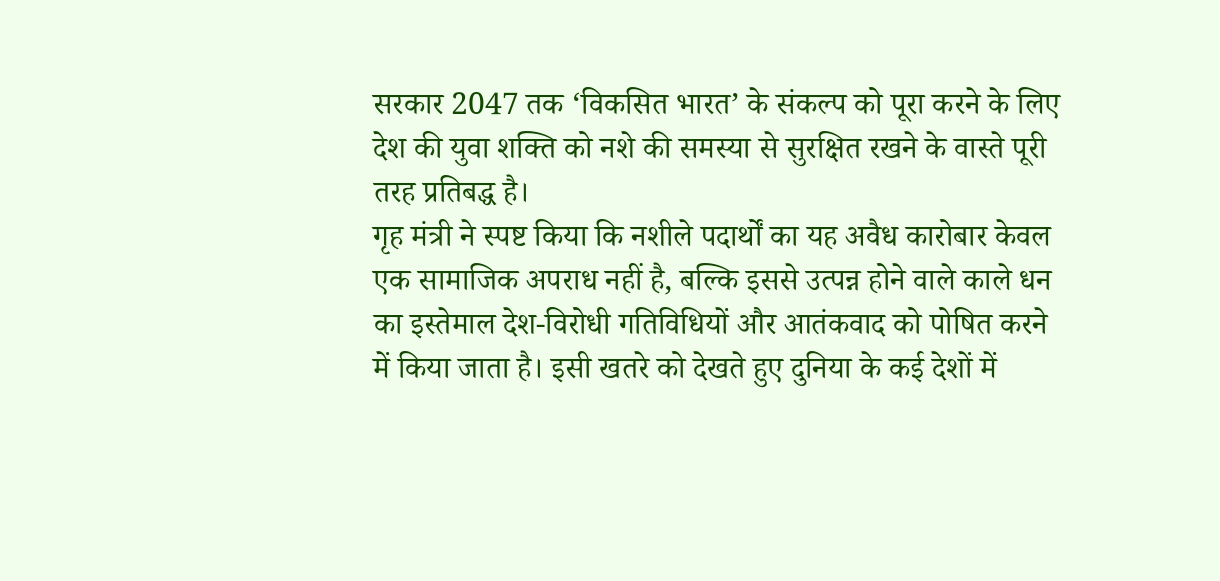सरकार 2047 तक ‘विकसित भारत’ के संकल्प को पूरा करने के लिए देश की युवा शक्ति को नशे की समस्या से सुरक्षित रखने के वास्ते पूरी तरह प्रतिबद्ध है।
गृह मंत्री ने स्पष्ट किया कि नशीले पदार्थों का यह अवैध कारोबार केवल एक सामाजिक अपराध नहीं है, बल्कि इससे उत्पन्न होने वाले काले धन का इस्तेमाल देश-विरोधी गतिविधियों और आतंकवाद को पोषित करने में किया जाता है। इसी खतरे को देखते हुए दुनिया के कई देशों में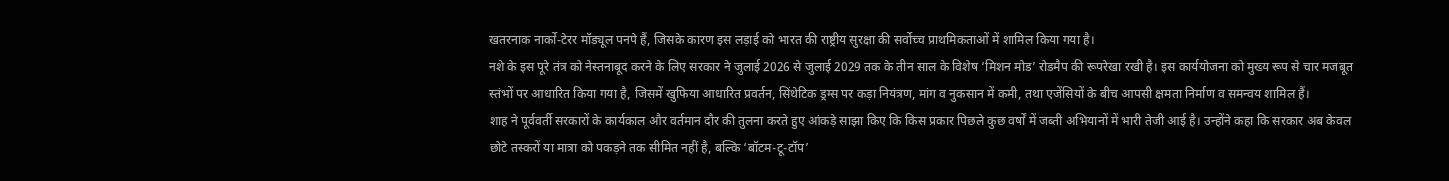खतरनाक नार्को-टेरर मॉड्यूल पनपे हैं, जिसके कारण इस लड़ाई को भारत की राष्ट्रीय सुरक्षा की सर्वोच्च प्राथमिकताओं में शामिल किया गया है।
नशे के इस पूरे तंत्र को नेस्तनाबूद करने के लिए सरकार ने जुलाई 2026 से जुलाई 2029 तक के तीन साल के विशेष ‘मिशन मोड’ रोडमैप की रूपरेखा रखी है। इस कार्ययोजना को मुख्य रूप से चार मजबूत स्तंभों पर आधारित किया गया है, जिसमें खुफिया आधारित प्रवर्तन, सिंथेटिक ड्रग्स पर कड़ा नियंत्रण, मांग व नुकसान में कमी, तथा एजेंसियों के बीच आपसी क्षमता निर्माण व समन्वय शामिल हैं।
शाह ने पूर्ववर्ती सरकारों के कार्यकाल और वर्तमान दौर की तुलना करते हुए आंकड़े साझा किए कि किस प्रकार पिछले कुछ वर्षों में जब्ती अभियानों में भारी तेजी आई है। उन्होंने कहा कि सरकार अब केवल छोटे तस्करों या मात्रा को पकड़ने तक सीमित नहीं है, बल्कि ‘बॉटम-टू-टॉप’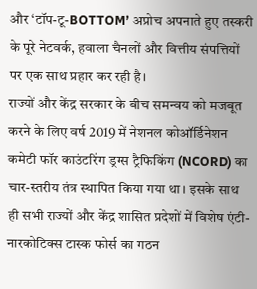और ‘टॉप-टू-BOTTOM’ अप्रोच अपनाते हुए तस्करी के पूरे नेटवर्क, हवाला चैनलों और वित्तीय संपत्तियों पर एक साथ प्रहार कर रही है।
राज्यों और केंद्र सरकार के बीच समन्वय को मजबूत करने के लिए वर्ष 2019 में नेशनल कोऑर्डिनेशन कमेटी फॉर काउंटरिंग ड्रग्स ट्रैफिकिंग (NCORD) का चार-स्तरीय तंत्र स्थापित किया गया था। इसके साथ ही सभी राज्यों और केंद्र शासित प्रदेशों में विशेष एंटी-नारकोटिक्स टास्क फोर्स का गठन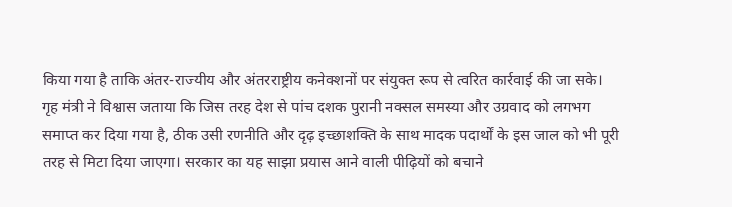किया गया है ताकि अंतर-राज्यीय और अंतरराष्ट्रीय कनेक्शनों पर संयुक्त रूप से त्वरित कार्रवाई की जा सके।
गृह मंत्री ने विश्वास जताया कि जिस तरह देश से पांच दशक पुरानी नक्सल समस्या और उग्रवाद को लगभग समाप्त कर दिया गया है, ठीक उसी रणनीति और दृढ़ इच्छाशक्ति के साथ मादक पदार्थों के इस जाल को भी पूरी तरह से मिटा दिया जाएगा। सरकार का यह साझा प्रयास आने वाली पीढ़ियों को बचाने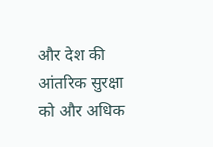और देश की आंतरिक सुरक्षा को और अधिक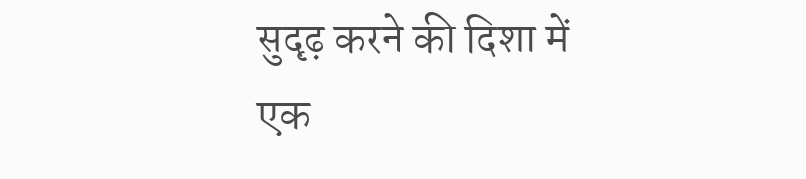सुदृढ़ करने की दिशा में एक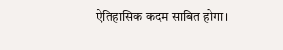ऐतिहासिक कदम साबित होगा।